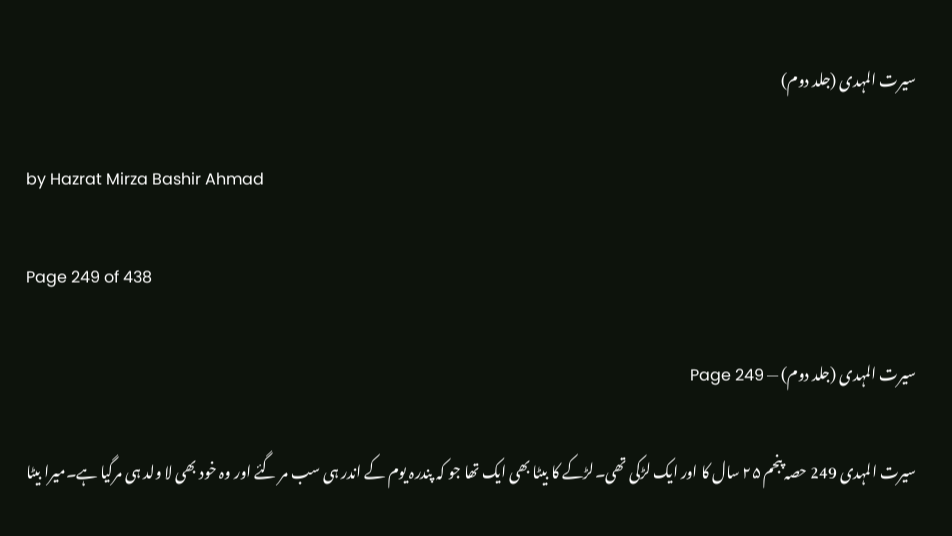سیرت المہدی (جلد دوم)

by Hazrat Mirza Bashir Ahmad

Page 249 of 438

سیرت المہدی (جلد دوم) — Page 249

سیرت المہدی 249 حصہ پنجم ۲۵ سال کا اور ایک لڑکی تھی۔لڑکے کا بیٹا بھی ایک تھا جو کہ پندرہ یوم کے اندر ہی سب مر گئے اور وہ خود بھی لا ولد ہی مرگیا ہے۔میرا بیٹا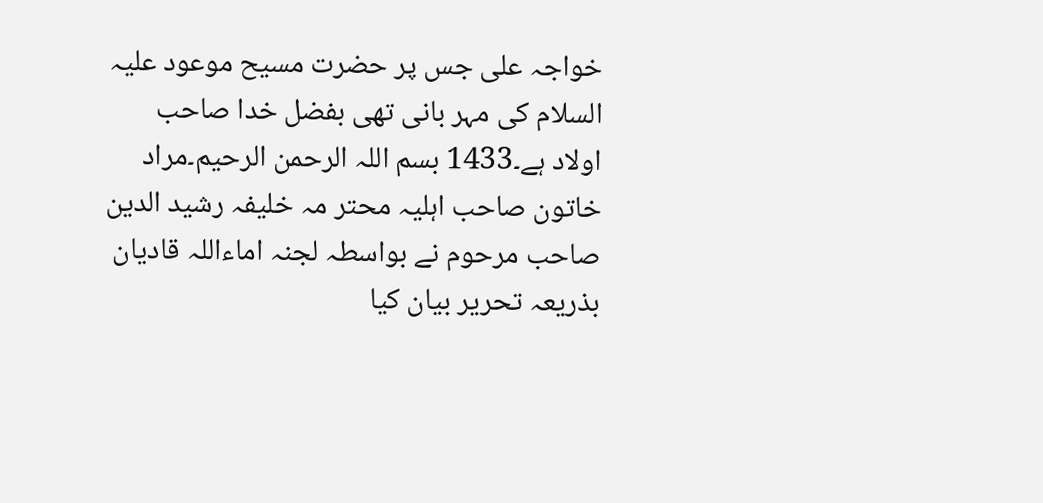خواجہ علی جس پر حضرت مسیح موعود علیہ السلام کی مہر بانی تھی بفضل خدا صاحب اولاد ہے۔1433 بسم اللہ الرحمن الرحیم۔مراد خاتون صاحب اہلیہ محتر مہ خلیفہ رشید الدین صاحب مرحوم نے بواسطہ لجنہ اماءاللہ قادیان بذریعہ تحریر بیان کیا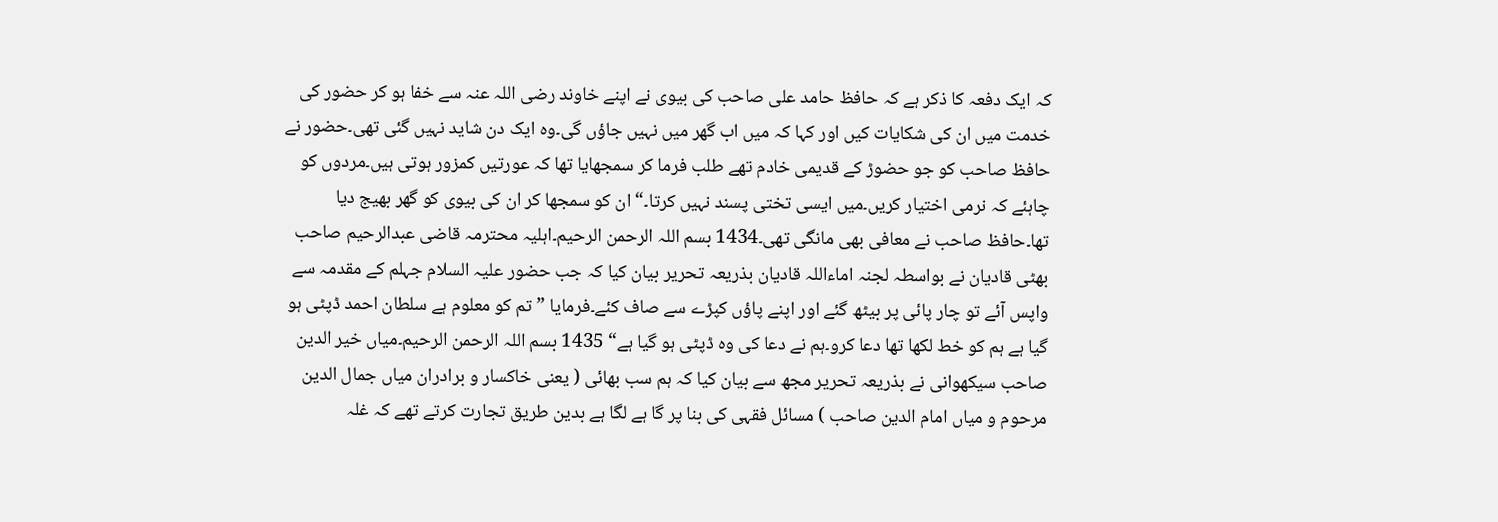کہ ایک دفعہ کا ذکر ہے کہ حافظ حامد علی صاحب کی بیوی نے اپنے خاوند رضی اللہ عنہ سے خفا ہو کر حضور کی خدمت میں ان کی شکایات کیں اور کہا کہ میں اب گھر میں نہیں جاؤں گی۔وہ ایک دن شاید نہیں گئی تھی۔حضور نے حافظ صاحب کو جو حضوڑ کے قدیمی خادم تھے طلب فرما کر سمجھایا تھا کہ عورتیں کمزور ہوتی ہیں۔مردوں کو چاہئے کہ نرمی اختیار کریں۔میں ایسی تختی پسند نہیں کرتا۔“ ان کو سمجھا کر ان کی بیوی کو گھر بھیج دیا تھا۔حافظ صاحب نے معافی بھی مانگی تھی۔1434 بسم اللہ الرحمن الرحیم۔اہلیہ محترمہ قاضی عبدالرحیم صاحب بھٹی قادیان نے بواسطہ لجنہ اماءاللہ قادیان بذریعہ تحریر بیان کیا کہ جب حضور علیہ السلام جہلم کے مقدمہ سے واپس آئے تو چار پائی پر بیٹھ گئے اور اپنے پاؤں کپڑے سے صاف کئے۔فرمایا ” تم کو معلوم ہے سلطان احمد ڈپٹی ہو گیا ہے ہم کو خط لکھا تھا دعا کرو۔ہم نے دعا کی وہ ڈپٹی ہو گیا ہے“ 1435 بسم اللہ الرحمن الرحیم۔میاں خیر الدین صاحب سیکھوانی نے بذریعہ تحریر مجھ سے بیان کیا کہ ہم سب بھائی ( یعنی خاکسار و برادران میاں جمال الدین مرحوم و میاں امام الدین صاحب ) مسائل فقہی کی بنا پر گا ہے لگا ہے بدین طریق تجارت کرتے تھے کہ غلہ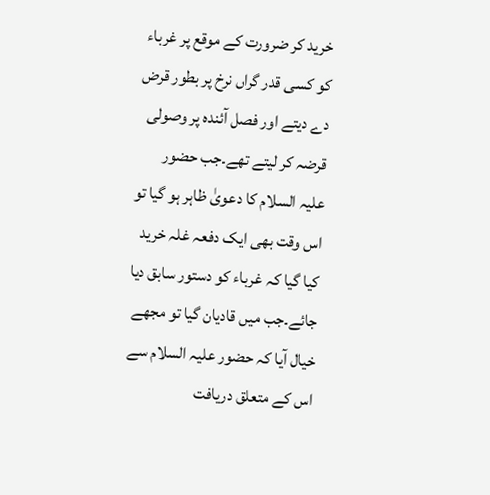خرید کر ضرورت کے موقع پر غرباء کو کسی قدر گراں نرخ پر بطور قرض دے دیتے اور فصل آئندہ پر وصولی قرضہ کر لیتے تھے۔جب حضور علیہ السلام کا دعویٰ ظاہر ہو گیا تو اس وقت بھی ایک دفعہ غلہ خرید کیا گیا کہ غرباء کو دستور سابق دیا جائے۔جب میں قادیان گیا تو مجھے خیال آیا کہ حضور علیہ السلام سے اس کے متعلق دریافت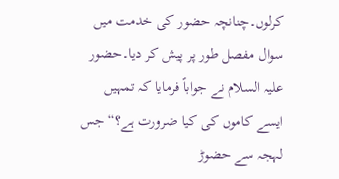کرلوں۔چنانچہ حضور کی خدمت میں سوال مفصل طور پر پیش کر دیا۔حضور علیہ السلام نے جواباً فرمایا کہ تمہیں ایسے کاموں کی کیا ضرورت ہے؟“ جس لہجہ سے حضوڑ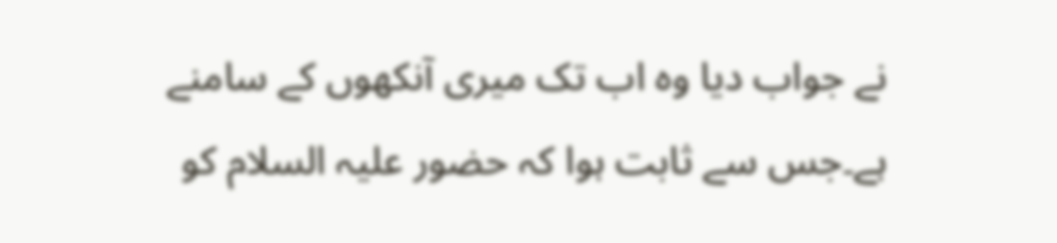نے جواب دیا وہ اب تک میری آنکھوں کے سامنے ہے۔جس سے ثابت ہوا کہ حضور علیہ السلام کو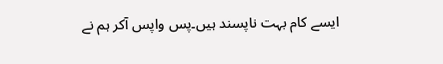ایسے کام بہت ناپسند ہیں۔پس واپس آکر ہم نے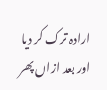ارادہ ترک کر دیا اور بعد ازاں پھر